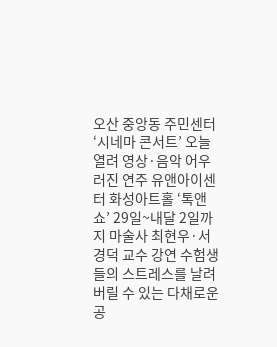오산 중앙동 주민센터 ‘시네마 콘서트’ 오늘 열려 영상·음악 어우러진 연주 유앤아이센터 화성아트홀 ‘톡앤쇼’ 29일~내달 2일까지 마술사 최현우·서경덕 교수 강연 수험생들의 스트레스를 날려버릴 수 있는 다채로운 공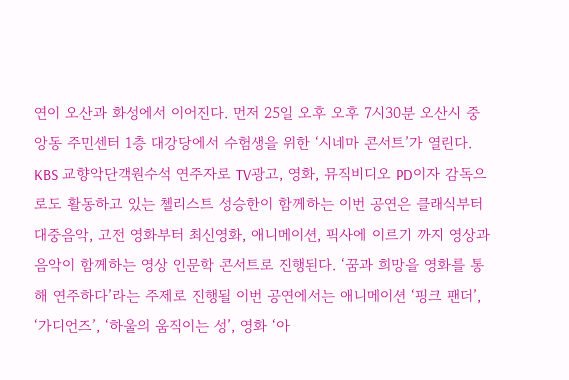연이 오산과 화성에서 이어진다. 먼저 25일 오후 오후 7시30분 오산시 중앙동 주민센터 1층 대강당에서 수험생을 위한 ‘시네마 콘서트’가 열린다. KBS 교향악단객원수석 연주자로 TV광고, 영화, 뮤직비디오 PD이자 감독으로도 활동하고 있는 첼리스트 성승한이 함께하는 이번 공연은 클래식부터 대중음악, 고전 영화부터 최신영화, 애니메이션, 픽사에 이르기 까지 영상과 음악이 함께하는 영상 인문학 콘서트로 진행된다. ‘꿈과 희망을 영화를 통해 연주하다’라는 주제로 진행될 이번 공연에서는 애니메이션 ‘핑크 팬더’, ‘가디언즈’, ‘하울의 움직이는 성’, 영화 ‘아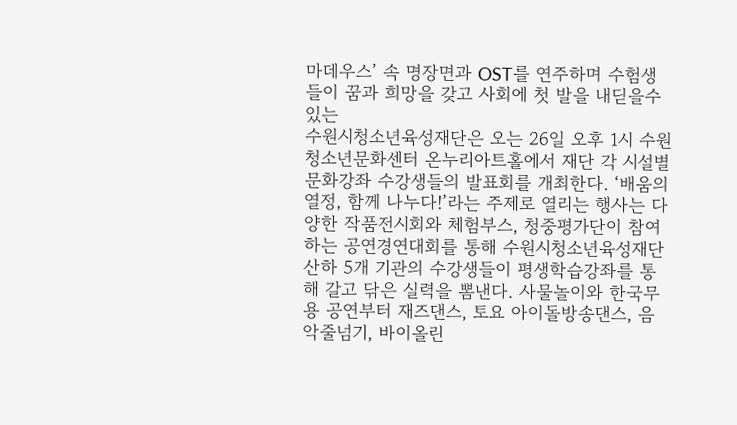마데우스’ 속 명장면과 OST를 연주하며 수험생들이 꿈과 희망을 갖고 사회에 첫 발을 내딛을수 있는
수원시청소년육성재단은 오는 26일 오후 1시 수원청소년문화센터 온누리아트홀에서 재단 각 시설별 문화강좌 수강생들의 발표회를 개최한다. ‘배움의 열정, 함께 나누다!’라는 주제로 열리는 행사는 다양한 작품전시회와 체험부스, 청중평가단이 참여하는 공연경연대회를 통해 수원시청소년육성재단 산하 5개 기관의 수강생들이 평생학습강좌를 통해 갈고 닦은 실력을 뽐낸다. 사물놀이와 한국무용 공연부터 재즈댄스, 토요 아이돌방송댄스, 음악줄넘기, 바이올린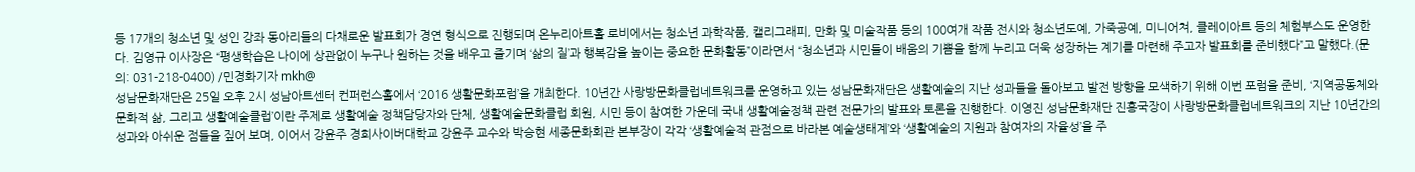등 17개의 청소년 및 성인 강좌 동아리들의 다채로운 발표회가 경연 형식으로 진행되며 온누리아트홀 로비에서는 청소년 과학작품, 캘리그래피, 만화 및 미술작품 등의 100여개 작품 전시와 청소년도예, 가죽공예, 미니어쳐, 클레이아트 등의 체험부스도 운영한다. 김영규 이사장은 “평생학습은 나이에 상관없이 누구나 원하는 것을 배우고 즐기며 ‘삶의 질’과 행복감을 높이는 중요한 문화활동”이라면서 “청소년과 시민들이 배움의 기쁨을 함께 누리고 더욱 성장하는 계기를 마련해 주고자 발표회를 준비했다”고 말했다.(문의: 031-218-0400) /민경화기자 mkh@
성남문화재단은 25일 오후 2시 성남아트센터 컨퍼런스홀에서 ‘2016 생활문화포럼’을 개최한다. 10년간 사랑방문화클럽네트워크를 운영하고 있는 성남문화재단은 생활예술의 지난 성과들을 돌아보고 발전 방향을 모색하기 위해 이번 포럼을 준비, ‘지역공동체와 문화적 삶, 그리고 생활예술클럽’이란 주제로 생활예술 정책담당자와 단체, 생활예술문화클럽 회원, 시민 등이 참여한 가운데 국내 생활예술정책 관련 전문가의 발표와 토론을 진행한다. 이영진 성남문화재단 진흥국장이 사랑방문화클럽네트워크의 지난 10년간의 성과와 아쉬운 점들을 짚어 보며, 이어서 강윤주 경희사이버대학교 강윤주 교수와 박승현 세종문화회관 본부장이 각각 ‘생활예술적 관점으로 바라본 예술생태계’와 ‘생활예술의 지원과 참여자의 자율성’을 주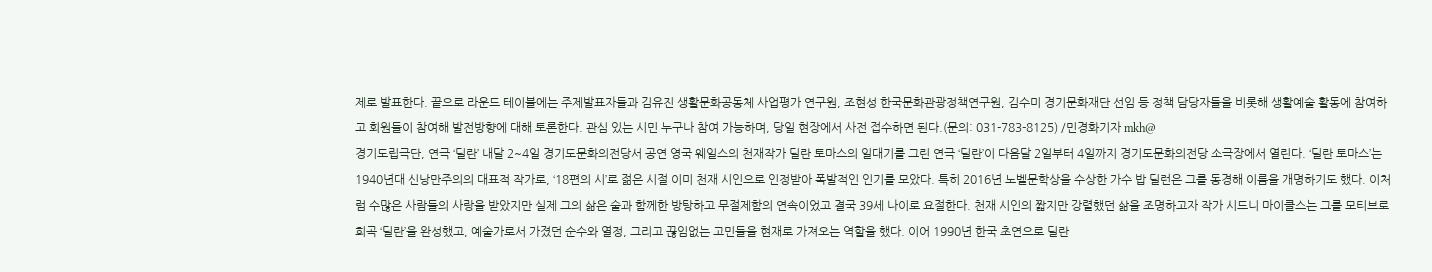제로 발표한다. 끝으로 라운드 테이블에는 주제발표자들과 김유진 생활문화공동체 사업평가 연구원, 조현성 한국문화관광정책연구원, 김수미 경기문화재단 선임 등 정책 담당자들을 비롯해 생활예술 활동에 참여하고 회원들이 참여해 발전방향에 대해 토론한다. 관심 있는 시민 누구나 참여 가능하며, 당일 현장에서 사전 접수하면 된다.(문의: 031-783-8125) /민경화기자 mkh@
경기도립극단, 연극 ‘딜란’ 내달 2~4일 경기도문화의전당서 공연 영국 웨일스의 천재작가 딜란 토마스의 일대기를 그린 연극 ‘딜란’이 다음달 2일부터 4일까지 경기도문화의전당 소극장에서 열린다. ‘딜란 토마스’는 1940년대 신낭만주의의 대표적 작가로, ‘18편의 시’로 젊은 시절 이미 천재 시인으로 인정받아 폭발적인 인기를 모았다. 특히 2016년 노벨문학상을 수상한 가수 밥 딜런은 그를 동경해 이름을 개명하기도 했다. 이처럼 수많은 사람들의 사랑을 받았지만 실제 그의 삶은 술과 함께한 방탕하고 무절제함의 연속이었고 결국 39세 나이로 요절한다. 천재 시인의 짧지만 강렬했던 삶을 조명하고자 작가 시드니 마이클스는 그를 모티브로 희곡 ‘딜란’을 완성했고, 예술가로서 가졌던 순수와 열정, 그리고 끊임없는 고민들을 현재로 가져오는 역할을 했다. 이어 1990년 한국 초연으로 딜란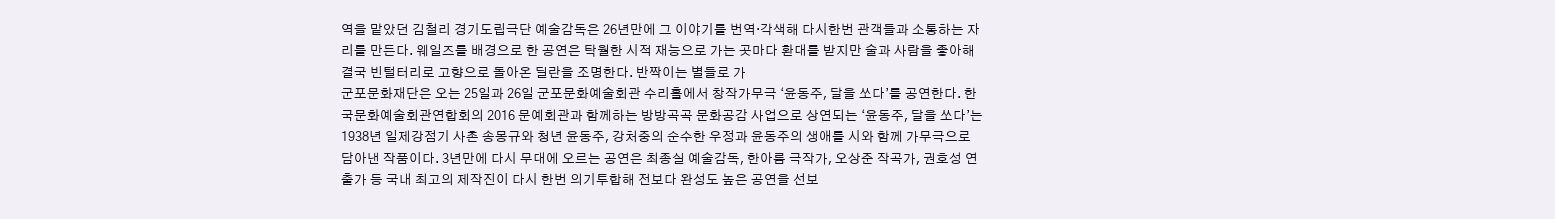역을 맡았던 김철리 경기도립극단 예술감독은 26년만에 그 이야기를 번역·각색해 다시한번 관객들과 소통하는 자리를 만든다. 웨일즈를 배경으로 한 공연은 탁월한 시적 재능으로 가는 곳마다 환대를 받지만 술과 사람을 좋아해 결국 빈털터리로 고향으로 돌아온 딜란을 조명한다. 반짝이는 별들로 가
군포문화재단은 오는 25일과 26일 군포문화예술회관 수리홀에서 창작가무극 ‘윤동주, 달을 쏘다’를 공연한다. 한국문화예술회관연합회의 2016 문예회관과 함께하는 방방곡곡 문화공감 사업으로 상연되는 ‘윤동주, 달을 쏘다’는 1938년 일제강점기 사촌 송몽규와 청년 윤동주, 강처중의 순수한 우정과 윤동주의 생애를 시와 함께 가무극으로 담아낸 작품이다. 3년만에 다시 무대에 오르는 공연은 최종실 예술감독, 한아름 극작가, 오상준 작곡가, 권호성 연출가 등 국내 최고의 제작진이 다시 한번 의기투합해 전보다 완성도 높은 공연을 선보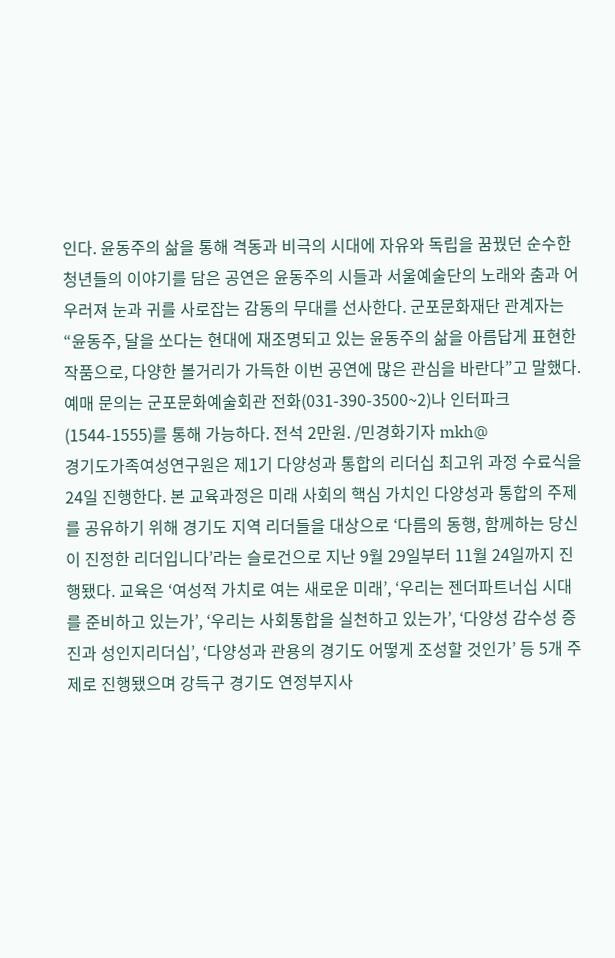인다. 윤동주의 삶을 통해 격동과 비극의 시대에 자유와 독립을 꿈꿨던 순수한 청년들의 이야기를 담은 공연은 윤동주의 시들과 서울예술단의 노래와 춤과 어우러져 눈과 귀를 사로잡는 감동의 무대를 선사한다. 군포문화재단 관계자는 “윤동주, 달을 쏘다는 현대에 재조명되고 있는 윤동주의 삶을 아름답게 표현한 작품으로, 다양한 볼거리가 가득한 이번 공연에 많은 관심을 바란다”고 말했다. 예매 문의는 군포문화예술회관 전화(031-390-3500~2)나 인터파크(1544-1555)를 통해 가능하다. 전석 2만원. /민경화기자 mkh@
경기도가족여성연구원은 제1기 다양성과 통합의 리더십 최고위 과정 수료식을 24일 진행한다. 본 교육과정은 미래 사회의 핵심 가치인 다양성과 통합의 주제를 공유하기 위해 경기도 지역 리더들을 대상으로 ‘다름의 동행, 함께하는 당신이 진정한 리더입니다’라는 슬로건으로 지난 9월 29일부터 11월 24일까지 진행됐다. 교육은 ‘여성적 가치로 여는 새로운 미래’, ‘우리는 젠더파트너십 시대를 준비하고 있는가’, ‘우리는 사회통합을 실천하고 있는가’, ‘다양성 감수성 증진과 성인지리더십’, ‘다양성과 관용의 경기도 어떻게 조성할 것인가’ 등 5개 주제로 진행됐으며 강득구 경기도 연정부지사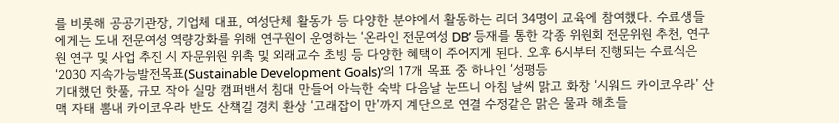를 비롯해 공공기관장, 기업체 대표, 여성단체 활동가 등 다양한 분야에서 활동하는 리더 34명이 교육에 참여했다. 수료생들에게는 도내 전문여성 역량강화를 위해 연구원이 운영하는 ‘온라인 전문여성 DB’ 등재를 통한 각종 위원회 전문위원 추천, 연구원 연구 및 사업 추진 시 자문위원 위촉 및 외래교수 초빙 등 다양한 혜택이 주어지게 된다. 오후 6시부터 진행되는 수료식은 ‘2030 지속가능발전목표(Sustainable Development Goals)’의 17개 목표 중 하나인 ‘성평등
기대했던 핫풀, 규모 작아 실망 캠퍼밴서 침대 만들어 아늑한 숙박 다음날 눈뜨니 아침 날씨 맑고 화창 ‘시워드 카이코우라’ 산맥 자태 뽐내 카이코우라 반도 산책길 경치 환상 ‘고래잡이 만’까지 계단으로 연결 수정같은 맑은 물과 해초들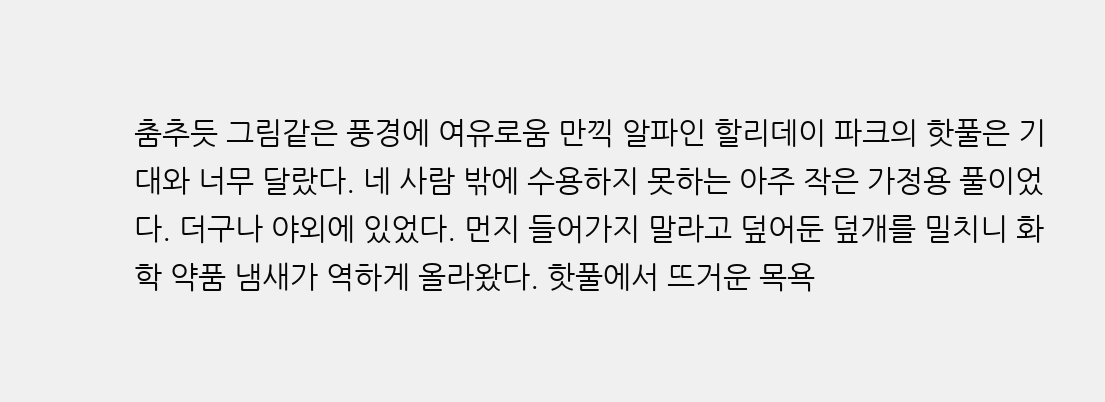춤추듯 그림같은 풍경에 여유로움 만끽 알파인 할리데이 파크의 핫풀은 기대와 너무 달랐다. 네 사람 밖에 수용하지 못하는 아주 작은 가정용 풀이었다. 더구나 야외에 있었다. 먼지 들어가지 말라고 덮어둔 덮개를 밀치니 화학 약품 냄새가 역하게 올라왔다. 핫풀에서 뜨거운 목욕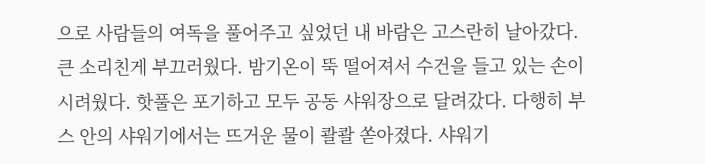으로 사람들의 여독을 풀어주고 싶었던 내 바람은 고스란히 날아갔다. 큰 소리친게 부끄러웠다. 밤기온이 뚝 떨어져서 수건을 들고 있는 손이 시려웠다. 핫풀은 포기하고 모두 공동 샤워장으로 달려갔다. 다행히 부스 안의 샤워기에서는 뜨거운 물이 콸콸 쏟아졌다. 샤워기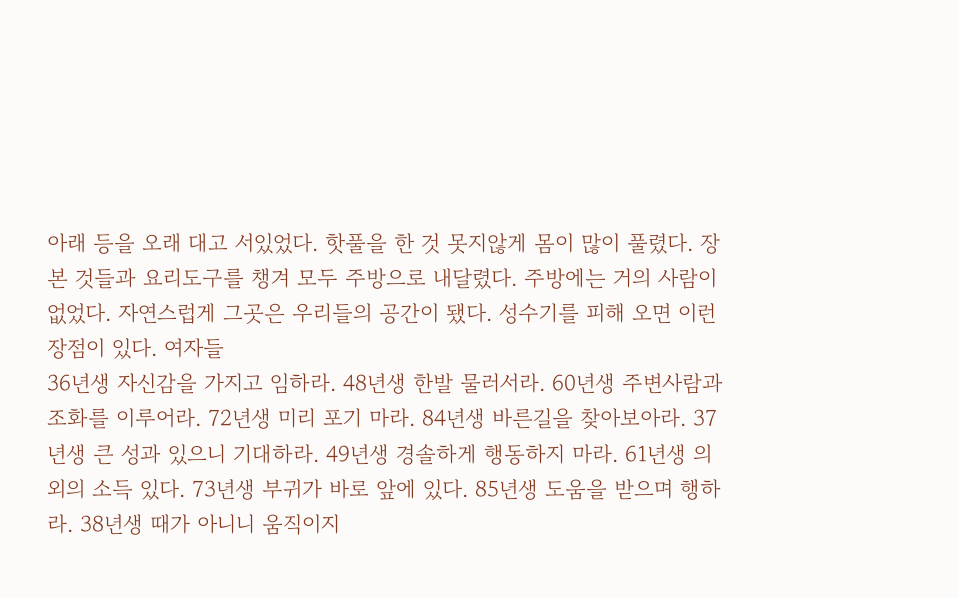아래 등을 오래 대고 서있었다. 핫풀을 한 것 못지않게 몸이 많이 풀렸다. 장본 것들과 요리도구를 챙겨 모두 주방으로 내달렸다. 주방에는 거의 사람이 없었다. 자연스럽게 그곳은 우리들의 공간이 됐다. 성수기를 피해 오면 이런 장점이 있다. 여자들
36년생 자신감을 가지고 임하라. 48년생 한발 물러서라. 60년생 주변사람과 조화를 이루어라. 72년생 미리 포기 마라. 84년생 바른길을 찾아보아라. 37년생 큰 성과 있으니 기대하라. 49년생 경솔하게 행동하지 마라. 61년생 의외의 소득 있다. 73년생 부귀가 바로 앞에 있다. 85년생 도움을 받으며 행하라. 38년생 때가 아니니 움직이지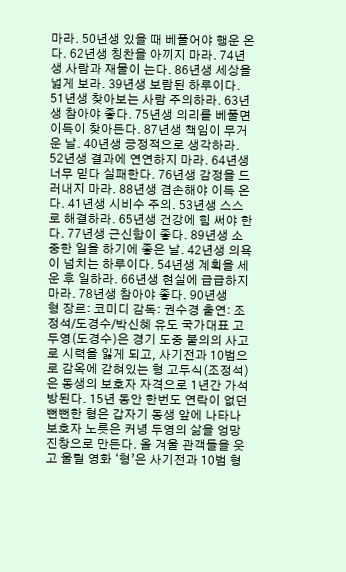마라. 50년생 있을 때 베풀어야 행운 온다. 62년생 칭찬을 아끼지 마라. 74년생 사람과 재물이 는다. 86년생 세상을 넓게 보라. 39년생 보람된 하루이다. 51년생 찾아보는 사람 주의하라. 63년생 참아야 좋다. 75년생 의리를 베풀면 이득이 찾아든다. 87년생 책임이 무거운 날. 40년생 긍정적으로 생각하라. 52년생 결과에 연연하지 마라. 64년생 너무 믿다 실패한다. 76년생 감정을 드러내지 마라. 88년생 겸손해야 이득 온다. 41년생 시비수 주의. 53년생 스스로 해결하라. 65년생 건강에 힘 써야 한다. 77년생 근신함이 좋다. 89년생 소중한 일을 하기에 좋은 날. 42년생 의욕이 넘치는 하루이다. 54년생 계획을 세운 후 일하라. 66년생 현실에 급급하지 마라. 78년생 참아야 좋다. 90년생
형 장르: 코미디 감독: 권수경 출연: 조정석/도경수/박신혜 유도 국가대표 고두영(도경수)은 경기 도중 불의의 사고로 시력을 잃게 되고, 사기전과 10범으로 감옥에 갇혀있는 형 고두식(조정석)은 동생의 보호자 자격으로 1년간 가석방된다. 15년 동안 한번도 연락이 없던 뻔뻔한 형은 갑자기 동생 앞에 나타나 보호자 노릇은 커녕 두영의 삶을 엉망진창으로 만든다. 올 겨울 관객들을 웃고 울릴 영화 ‘형’은 사기전과 10범 형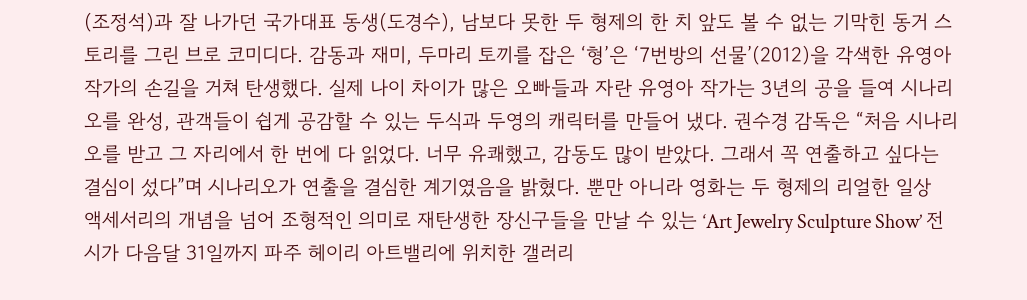(조정석)과 잘 나가던 국가대표 동생(도경수), 남보다 못한 두 형제의 한 치 앞도 볼 수 없는 기막힌 동거 스토리를 그린 브로 코미디다. 감동과 재미, 두마리 토끼를 잡은 ‘형’은 ‘7번방의 선물’(2012)을 각색한 유영아 작가의 손길을 거쳐 탄생했다. 실제 나이 차이가 많은 오빠들과 자란 유영아 작가는 3년의 공을 들여 시나리오를 완성, 관객들이 쉽게 공감할 수 있는 두식과 두영의 캐릭터를 만들어 냈다. 권수경 감독은 “처음 시나리오를 받고 그 자리에서 한 번에 다 읽었다. 너무 유쾌했고, 감동도 많이 받았다. 그래서 꼭 연출하고 싶다는 결심이 섰다”며 시나리오가 연출을 결심한 계기였음을 밝혔다. 뿐만 아니라 영화는 두 형제의 리얼한 일상
액세서리의 개념을 넘어 조형적인 의미로 재탄생한 장신구들을 만날 수 있는 ‘Art Jewelry Sculpture Show’ 전시가 다음달 31일까지 파주 헤이리 아트밸리에 위치한 갤러리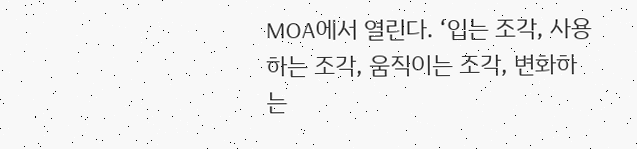MOA에서 열린다. ‘입는 조각, 사용하는 조각, 움직이는 조각, 변화하는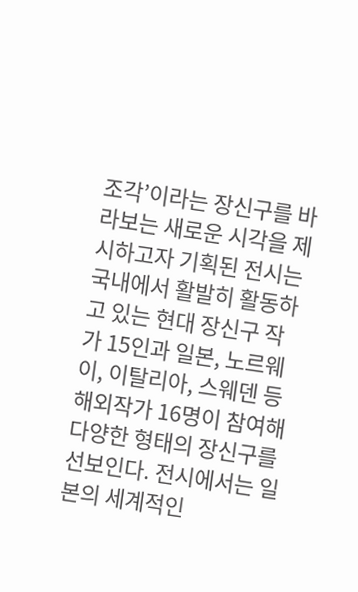조각’이라는 장신구를 바라보는 새로운 시각을 제시하고자 기획된 전시는 국내에서 활발히 활동하고 있는 현대 장신구 작가 15인과 일본, 노르웨이, 이탈리아, 스웨덴 등 해외작가 16명이 참여해 다양한 형태의 장신구를 선보인다. 전시에서는 일본의 세계적인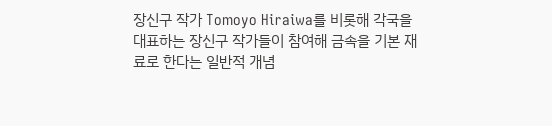장신구 작가 Tomoyo Hiraiwa를 비롯해 각국을 대표하는 장신구 작가들이 참여해 금속을 기본 재료로 한다는 일반적 개념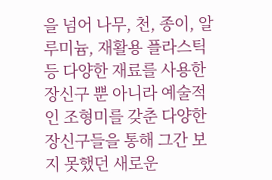을 넘어 나무, 천, 종이, 알루미늄, 재활용 플라스틱 등 다양한 재료를 사용한 장신구 뿐 아니라 예술적인 조형미를 갖춘 다양한 장신구들을 통해 그간 보지 못했던 새로운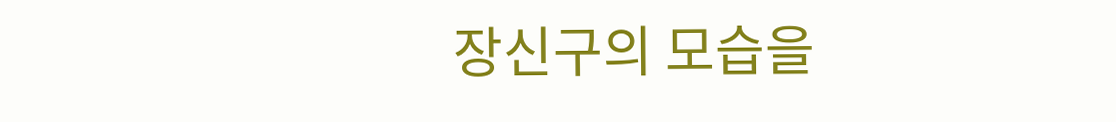장신구의 모습을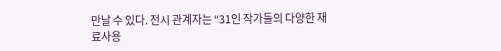만날 수 있다. 전시 관계자는 “31인 작가들의 다양한 재료사용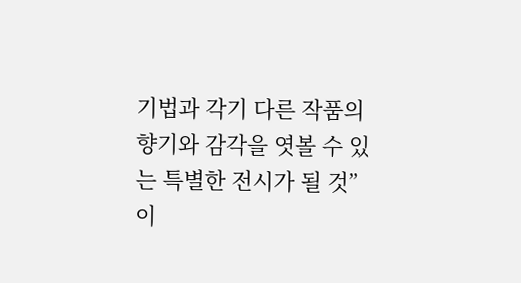기법과 각기 다른 작품의 향기와 감각을 엿볼 수 있는 특별한 전시가 될 것”이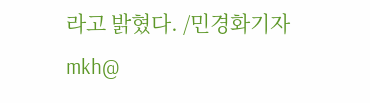라고 밝혔다. /민경화기자 mkh@